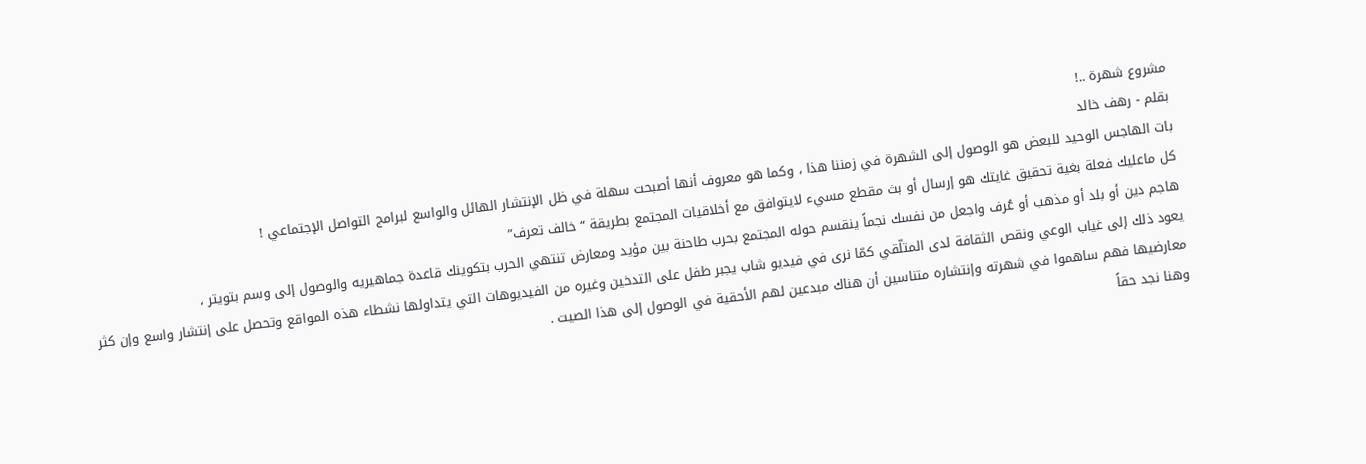مشروع شهرة ..!
بقلم - رهف خالد
بات الهاجس الوحيد للبعض هو الوصول إلى الشهرة في زمننا هذا ، وكما هو معروف أنها أصبحت سهلة في ظل الإنتشار الهائل والواسع لبرامج التواصل الإجتماعي !
كل ماعليك فعلة بغية تحقيق غايتك هو إرسال أو بث مقطع مسيء لايتوافق مع أخلاقيات المجتمع بطريقة “خالف تعرف”
هاجم دين أو بلد أو مذهب أو عُرف واجعل من نفسك نجماً ينقسم حوله المجتمع بحرب طاحنة بين مؤيد ومعارض تنتهي الحرب بتكوينك قاعدة جماهيريه والوصول إلى وسم بتويتر ،
يعود ذلك إلى غياب الوعي ونقص الثقافة لدى المتلّقي كمّا نرى في فيديو شاب يجبر طفل على التدخين وغيره من الفيديوهات التي يتداولها نشطاء هذه المواقع وتحصل على إنتشار واسع وإن كثر معارضيها فهم ساهموا في شهرته وإنتشاره متناسين أن هناك مبدعين لهم الأحقية في الوصول إلى هذا الصيت .
وهنا نجد حقاً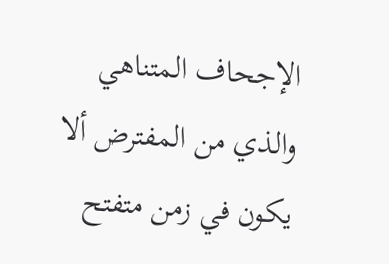الإجحاف المتناهي والذي من المفترض ألا يكون في زمن متفتح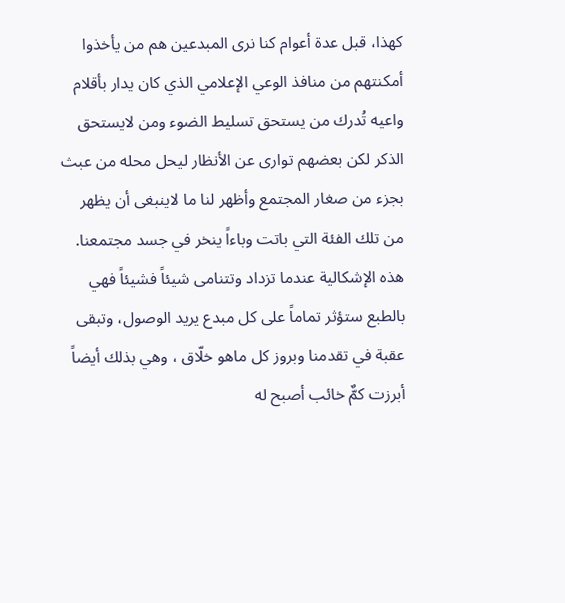كهذا، قبل عدة أعوام كنا نرى المبدعين هم من يأخذوا أمكنتهم من منافذ الوعي الإعلامي الذي كان يدار بأقلام واعيه تُدرك من يستحق تسليط الضوء ومن لايستحق الذكر لكن بعضهم توارى عن الأنظار ليحل محله من عبث بجزء من صغار المجتمع وأظهر لنا ما لاينبغى أن يظهر من تلك الفئة التي باتت وباءاً ينخر في جسد مجتمعنا.
هذه الإشكالية عندما تزداد وتتنامى شيئاً فشيئاً فهي بالطبع ستؤثر تماماً على كل مبدع يريد الوصول، وتبقى عقبة في تقدمنا وبروز كل ماهو خلّاق ، وهي بذلك أيضاً أبرزت كمٌّ خائب أصبح له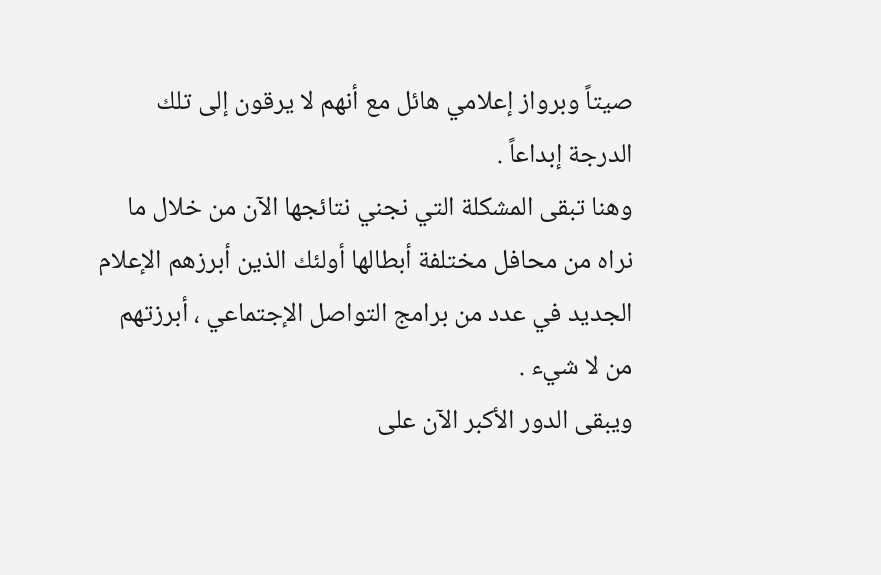صيتاً وبرواز إعلامي هائل مع أنهم لا يرقون إلى تلك الدرجة إبداعاً .
وهنا تبقى المشكلة التي نجني نتائجها الآن من خلال ما نراه من محافل مختلفة أبطالها أولئك الذين أبرزهم الإعلام الجديد في عدد من برامج التواصل الإجتماعي ، أبرزتهم من لا شيء .
ويبقى الدور الأكبر الآن على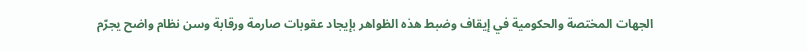الجهات المختصة والحكومية في إيقاف وضبط هذه الظواهر بإيجاد عقوبات صارمة ورقابة وسن نظام واضح يجرّم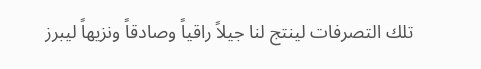تلك التصرفات لينتج لنا جيلاً راقياً وصادقاً ونزيهاً ليبرز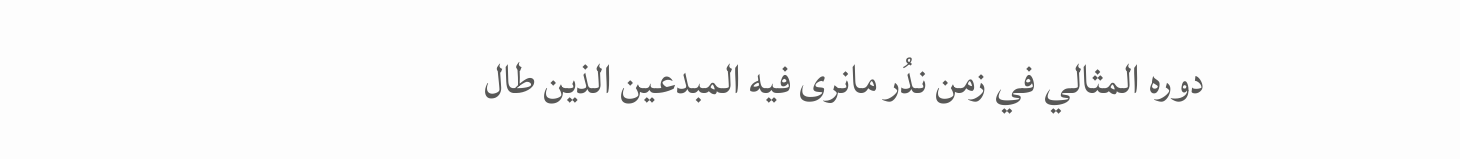دوره المثالي في زمن ندُر مانرى فيه المبدعين الذين طال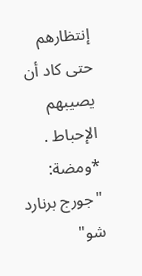إنتظارهم حتى كاد أن يصيبهم الإحباط .
*ومضة:
"جورج برنارد شو"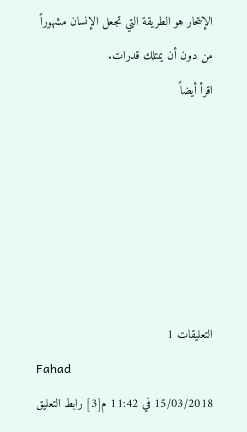الإنتحار هو الطريقة التي تجعل الإنسان مشهوراً من دون أن يمتلك قدرات.
اقرأ أيضاً






التعليقات 1
Fahad
15/03/2018 في 11:42 م[3] رابط التعليق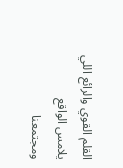القلم القوي والرائع اللي يلامس الواقع ومجتمعنا